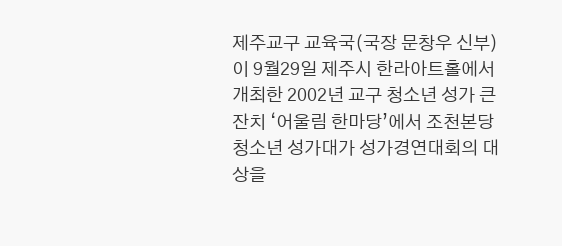제주교구 교육국(국장 문창우 신부)이 9월29일 제주시 한라아트홀에서 개최한 2002년 교구 청소년 성가 큰 잔치 ‘어울림 한마당’에서 조천본당 청소년 성가대가 성가경연대회의 대상을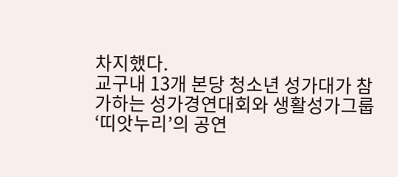차지했다.
교구내 13개 본당 청소년 성가대가 참가하는 성가경연대회와 생활성가그룹 ‘띠앗누리’의 공연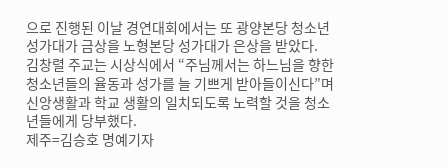으로 진행된 이날 경연대회에서는 또 광양본당 청소년성가대가 금상을 노형본당 성가대가 은상을 받았다.
김창렬 주교는 시상식에서 “주님께서는 하느님을 향한 청소년들의 율동과 성가를 늘 기쁘게 받아들이신다”며 신앙생활과 학교 생활의 일치되도록 노력할 것을 청소년들에게 당부했다.
제주=김승호 명예기자